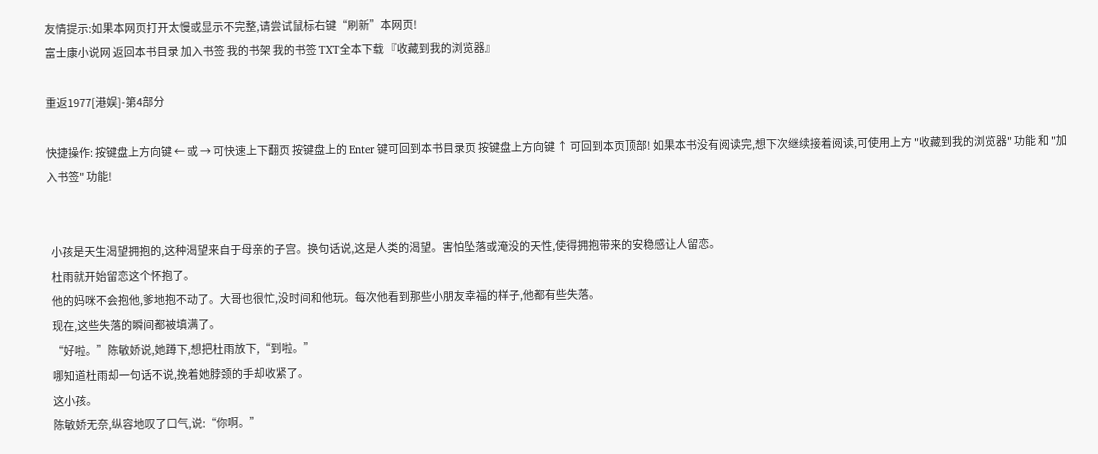友情提示:如果本网页打开太慢或显示不完整,请尝试鼠标右键“刷新”本网页!
富士康小说网 返回本书目录 加入书签 我的书架 我的书签 TXT全本下载 『收藏到我的浏览器』

重返1977[港娱]-第4部分

快捷操作: 按键盘上方向键 ← 或 → 可快速上下翻页 按键盘上的 Enter 键可回到本书目录页 按键盘上方向键 ↑ 可回到本页顶部! 如果本书没有阅读完,想下次继续接着阅读,可使用上方 "收藏到我的浏览器" 功能 和 "加入书签" 功能!


  小孩是天生渴望拥抱的,这种渴望来自于母亲的子宫。换句话说,这是人类的渴望。害怕坠落或淹没的天性,使得拥抱带来的安稳感让人留恋。
  杜雨就开始留恋这个怀抱了。
  他的妈咪不会抱他,爹地抱不动了。大哥也很忙,没时间和他玩。每次他看到那些小朋友幸福的样子,他都有些失落。
  现在,这些失落的瞬间都被填满了。
  “好啦。”陈敏娇说,她蹲下,想把杜雨放下,“到啦。”
  哪知道杜雨却一句话不说,挽着她脖颈的手却收紧了。
  这小孩。
  陈敏娇无奈,纵容地叹了口气,说:“你啊。”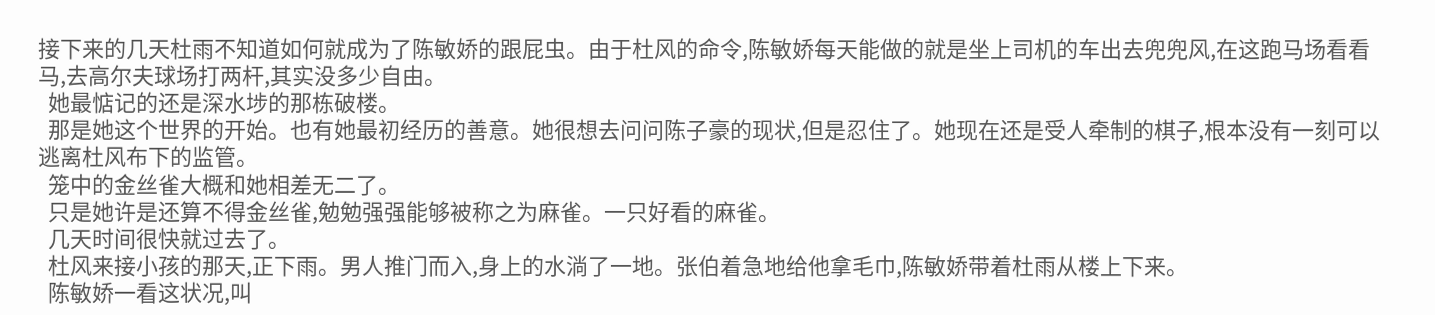接下来的几天杜雨不知道如何就成为了陈敏娇的跟屁虫。由于杜风的命令,陈敏娇每天能做的就是坐上司机的车出去兜兜风,在这跑马场看看马,去高尔夫球场打两杆,其实没多少自由。
  她最惦记的还是深水埗的那栋破楼。
  那是她这个世界的开始。也有她最初经历的善意。她很想去问问陈子豪的现状,但是忍住了。她现在还是受人牵制的棋子,根本没有一刻可以逃离杜风布下的监管。
  笼中的金丝雀大概和她相差无二了。
  只是她许是还算不得金丝雀,勉勉强强能够被称之为麻雀。一只好看的麻雀。
  几天时间很快就过去了。
  杜风来接小孩的那天,正下雨。男人推门而入,身上的水淌了一地。张伯着急地给他拿毛巾,陈敏娇带着杜雨从楼上下来。
  陈敏娇一看这状况,叫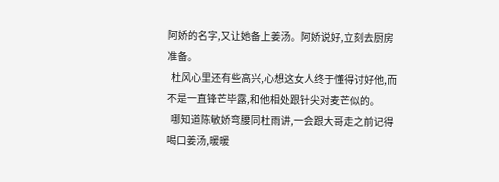阿娇的名字,又让她备上姜汤。阿娇说好,立刻去厨房准备。
  杜风心里还有些高兴,心想这女人终于懂得讨好他,而不是一直锋芒毕露,和他相处跟针尖对麦芒似的。
  哪知道陈敏娇弯腰同杜雨讲,一会跟大哥走之前记得喝口姜汤,暖暖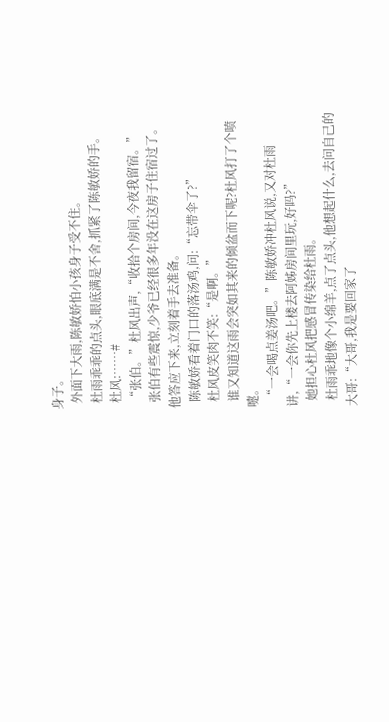身子。
  外面下大雨,陈敏娇怕小孩身子受不住。
  杜雨乖乖的点头,眼底满是不舍,抓紧了陈敏娇的手。
  杜风:……#
  “张伯。”杜风出声,“收拾个房间,今夜我留宿。”
  张伯有些震惊,少爷已经很多年没在这房子住宿过了。他答应下来,立刻着手去准备。
  陈敏娇看着门口的落汤鸡,问:“忘带伞了?”
  杜风皮笑肉不笑:“是啊。”
  谁又知道这雨会突如其来的倾盆而下呢?杜风打了个喷嚏。
  “一会喝点姜汤吧。”陈敏娇冲杜风说,又对杜雨讲,“一会你先上楼去阿姊房间里玩,好吗?”
  她担心杜风把感冒传染给杜雨。
  杜雨乖地像个小绵羊,点了点头,他想起什么,去问自己的大哥:“大哥,我是要回家了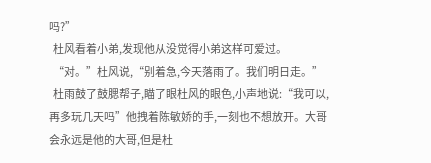吗?”
  杜风看着小弟,发现他从没觉得小弟这样可爱过。
  “对。”杜风说,“别着急,今天落雨了。我们明日走。”
  杜雨鼓了鼓腮帮子,瞄了眼杜风的眼色,小声地说:“我可以,再多玩几天吗”他拽着陈敏娇的手,一刻也不想放开。大哥会永远是他的大哥,但是杜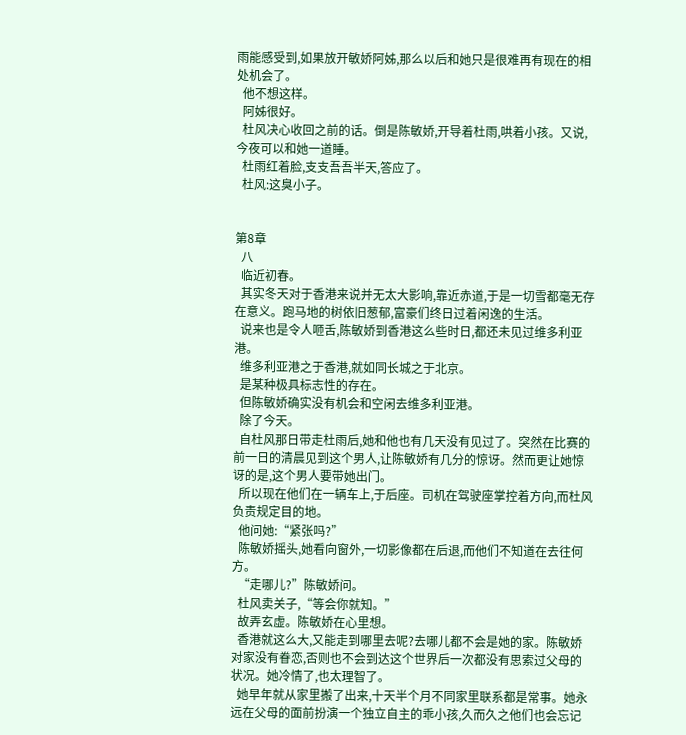雨能感受到,如果放开敏娇阿姊,那么以后和她只是很难再有现在的相处机会了。
  他不想这样。
  阿姊很好。
  杜风决心收回之前的话。倒是陈敏娇,开导着杜雨,哄着小孩。又说,今夜可以和她一道睡。
  杜雨红着脸,支支吾吾半天,答应了。
  杜风:这臭小子。


第8章
  八
  临近初春。
  其实冬天对于香港来说并无太大影响,靠近赤道,于是一切雪都毫无存在意义。跑马地的树依旧葱郁,富豪们终日过着闲逸的生活。
  说来也是令人咂舌,陈敏娇到香港这么些时日,都还未见过维多利亚港。
  维多利亚港之于香港,就如同长城之于北京。
  是某种极具标志性的存在。
  但陈敏娇确实没有机会和空闲去维多利亚港。
  除了今天。
  自杜风那日带走杜雨后,她和他也有几天没有见过了。突然在比赛的前一日的清晨见到这个男人,让陈敏娇有几分的惊讶。然而更让她惊讶的是,这个男人要带她出门。
  所以现在他们在一辆车上,于后座。司机在驾驶座掌控着方向,而杜风负责规定目的地。
  他问她:“紧张吗?”
  陈敏娇摇头,她看向窗外,一切影像都在后退,而他们不知道在去往何方。
  “走哪儿?”陈敏娇问。
  杜风卖关子,“等会你就知。”
  故弄玄虚。陈敏娇在心里想。
  香港就这么大,又能走到哪里去呢?去哪儿都不会是她的家。陈敏娇对家没有眷恋,否则也不会到达这个世界后一次都没有思索过父母的状况。她冷情了,也太理智了。
  她早年就从家里搬了出来,十天半个月不同家里联系都是常事。她永远在父母的面前扮演一个独立自主的乖小孩,久而久之他们也会忘记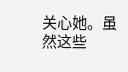关心她。虽然这些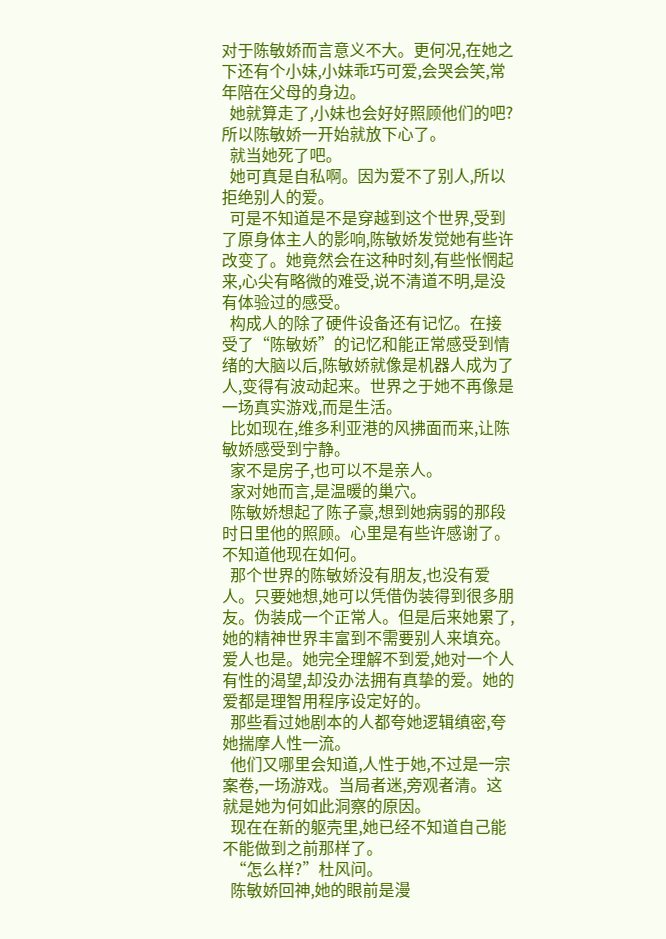对于陈敏娇而言意义不大。更何况,在她之下还有个小妹,小妹乖巧可爱,会哭会笑,常年陪在父母的身边。
  她就算走了,小妹也会好好照顾他们的吧?所以陈敏娇一开始就放下心了。
  就当她死了吧。
  她可真是自私啊。因为爱不了别人,所以拒绝别人的爱。
  可是不知道是不是穿越到这个世界,受到了原身体主人的影响,陈敏娇发觉她有些许改变了。她竟然会在这种时刻,有些怅惘起来,心尖有略微的难受,说不清道不明,是没有体验过的感受。
  构成人的除了硬件设备还有记忆。在接受了“陈敏娇”的记忆和能正常感受到情绪的大脑以后,陈敏娇就像是机器人成为了人,变得有波动起来。世界之于她不再像是一场真实游戏,而是生活。
  比如现在,维多利亚港的风拂面而来,让陈敏娇感受到宁静。
  家不是房子,也可以不是亲人。
  家对她而言,是温暖的巢穴。
  陈敏娇想起了陈子豪,想到她病弱的那段时日里他的照顾。心里是有些许感谢了。不知道他现在如何。
  那个世界的陈敏娇没有朋友,也没有爱人。只要她想,她可以凭借伪装得到很多朋友。伪装成一个正常人。但是后来她累了,她的精神世界丰富到不需要别人来填充。爱人也是。她完全理解不到爱,她对一个人有性的渴望,却没办法拥有真挚的爱。她的爱都是理智用程序设定好的。
  那些看过她剧本的人都夸她逻辑缜密,夸她揣摩人性一流。
  他们又哪里会知道,人性于她,不过是一宗案卷,一场游戏。当局者迷,旁观者清。这就是她为何如此洞察的原因。
  现在在新的躯壳里,她已经不知道自己能不能做到之前那样了。
  “怎么样?”杜风问。
  陈敏娇回神,她的眼前是漫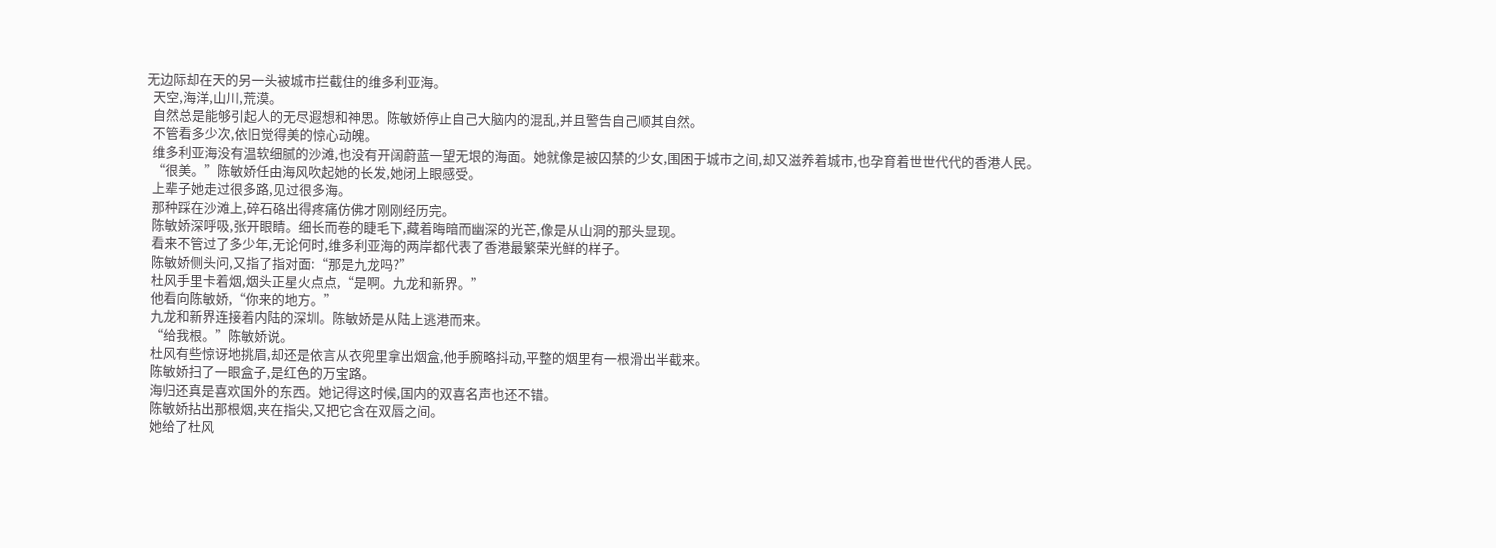无边际却在天的另一头被城市拦截住的维多利亚海。
  天空,海洋,山川,荒漠。
  自然总是能够引起人的无尽遐想和神思。陈敏娇停止自己大脑内的混乱,并且警告自己顺其自然。
  不管看多少次,依旧觉得美的惊心动魄。
  维多利亚海没有温软细腻的沙滩,也没有开阔蔚蓝一望无垠的海面。她就像是被囚禁的少女,围困于城市之间,却又滋养着城市,也孕育着世世代代的香港人民。
  “很美。”陈敏娇任由海风吹起她的长发,她闭上眼感受。
  上辈子她走过很多路,见过很多海。
  那种踩在沙滩上,碎石硌出得疼痛仿佛才刚刚经历完。
  陈敏娇深呼吸,张开眼睛。细长而卷的睫毛下,藏着晦暗而幽深的光芒,像是从山洞的那头显现。
  看来不管过了多少年,无论何时,维多利亚海的两岸都代表了香港最繁荣光鲜的样子。
  陈敏娇侧头问,又指了指对面:“那是九龙吗?”
  杜风手里卡着烟,烟头正星火点点,“是啊。九龙和新界。”
  他看向陈敏娇,“你来的地方。”
  九龙和新界连接着内陆的深圳。陈敏娇是从陆上逃港而来。
  “给我根。”陈敏娇说。
  杜风有些惊讶地挑眉,却还是依言从衣兜里拿出烟盒,他手腕略抖动,平整的烟里有一根滑出半截来。
  陈敏娇扫了一眼盒子,是红色的万宝路。
  海归还真是喜欢国外的东西。她记得这时候,国内的双喜名声也还不错。
  陈敏娇拈出那根烟,夹在指尖,又把它含在双唇之间。
  她给了杜风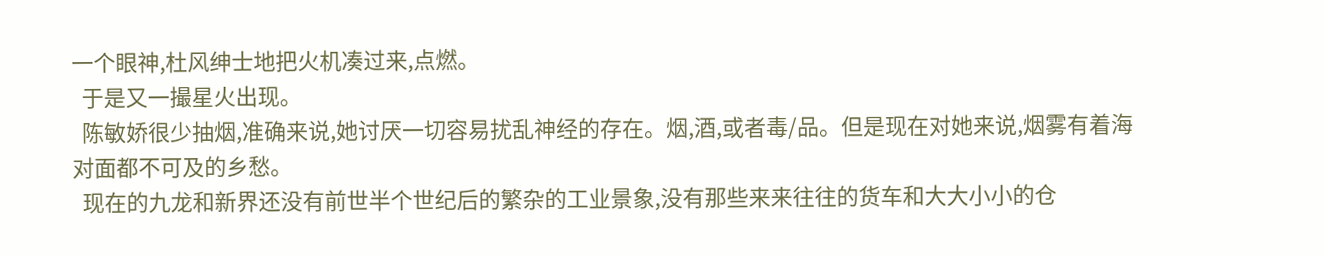一个眼神,杜风绅士地把火机凑过来,点燃。
  于是又一撮星火出现。
  陈敏娇很少抽烟,准确来说,她讨厌一切容易扰乱神经的存在。烟,酒,或者毒/品。但是现在对她来说,烟雾有着海对面都不可及的乡愁。
  现在的九龙和新界还没有前世半个世纪后的繁杂的工业景象,没有那些来来往往的货车和大大小小的仓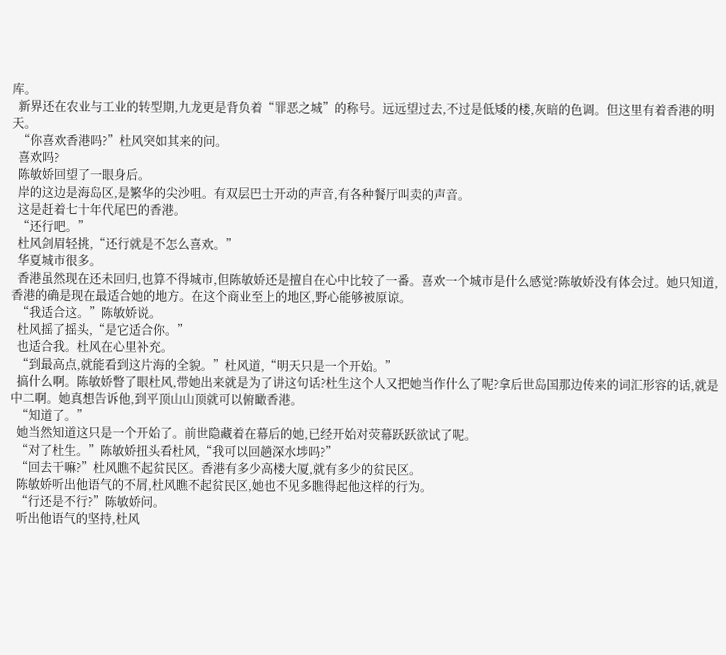库。
  新界还在农业与工业的转型期,九龙更是背负着“罪恶之城”的称号。远远望过去,不过是低矮的楼,灰暗的色调。但这里有着香港的明天。
  “你喜欢香港吗?”杜风突如其来的问。
  喜欢吗?
  陈敏娇回望了一眼身后。
  岸的这边是海岛区,是繁华的尖沙咀。有双层巴士开动的声音,有各种餐厅叫卖的声音。
  这是赶着七十年代尾巴的香港。
  “还行吧。”
  杜风剑眉轻挑,“还行就是不怎么喜欢。”
  华夏城市很多。
  香港虽然现在还未回归,也算不得城市,但陈敏娇还是擅自在心中比较了一番。喜欢一个城市是什么感觉?陈敏娇没有体会过。她只知道,香港的确是现在最适合她的地方。在这个商业至上的地区,野心能够被原谅。
  “我适合这。”陈敏娇说。
  杜风摇了摇头,“是它适合你。”
  也适合我。杜风在心里补充。
  “到最高点,就能看到这片海的全貌。”杜风道,“明天只是一个开始。”
  搞什么啊。陈敏娇瞥了眼杜风,带她出来就是为了讲这句话?杜生这个人又把她当作什么了呢?拿后世岛国那边传来的词汇形容的话,就是中二啊。她真想告诉他,到平顶山山顶就可以俯瞰香港。
  “知道了。”
  她当然知道这只是一个开始了。前世隐藏着在幕后的她,已经开始对荧幕跃跃欲试了呢。
  “对了杜生。”陈敏娇扭头看杜风,“我可以回趟深水埗吗?”
  “回去干嘛?”杜风瞧不起贫民区。香港有多少高楼大厦,就有多少的贫民区。
  陈敏娇听出他语气的不屑,杜风瞧不起贫民区,她也不见多瞧得起他这样的行为。
  “行还是不行?”陈敏娇问。
  听出他语气的坚持,杜风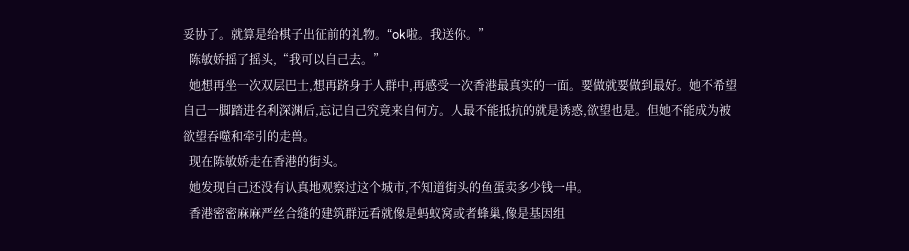妥协了。就算是给棋子出征前的礼物。“ok啦。我送你。”
  陈敏娇摇了摇头,“我可以自己去。”
  她想再坐一次双层巴士,想再跻身于人群中,再感受一次香港最真实的一面。要做就要做到最好。她不希望自己一脚踏进名利深渊后,忘记自己究竟来自何方。人最不能抵抗的就是诱惑,欲望也是。但她不能成为被欲望吞噬和牵引的走兽。
  现在陈敏娇走在香港的街头。
  她发现自己还没有认真地观察过这个城市,不知道街头的鱼蛋卖多少钱一串。
  香港密密麻麻严丝合缝的建筑群远看就像是蚂蚁窝或者蜂巢,像是基因组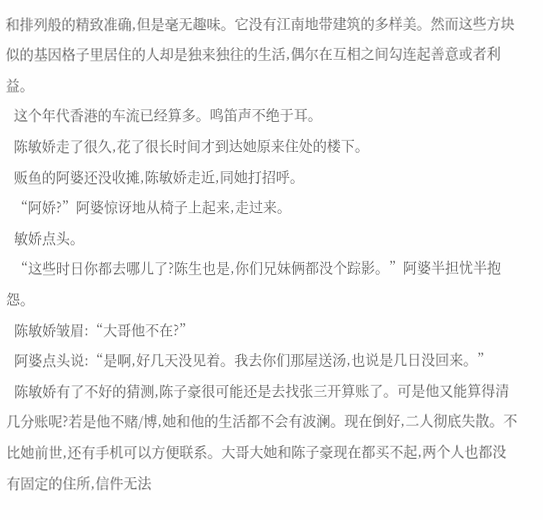和排列般的精致准确,但是毫无趣味。它没有江南地带建筑的多样美。然而这些方块似的基因格子里居住的人却是独来独往的生活,偶尔在互相之间勾连起善意或者利益。
  这个年代香港的车流已经算多。鸣笛声不绝于耳。
  陈敏娇走了很久,花了很长时间才到达她原来住处的楼下。
  贩鱼的阿婆还没收摊,陈敏娇走近,同她打招呼。
  “阿娇?”阿婆惊讶地从椅子上起来,走过来。
  敏娇点头。
  “这些时日你都去哪儿了?陈生也是,你们兄妹俩都没个踪影。”阿婆半担忧半抱怨。
  陈敏娇皱眉:“大哥他不在?”
  阿婆点头说:“是啊,好几天没见着。我去你们那屋送汤,也说是几日没回来。”
  陈敏娇有了不好的猜测,陈子豪很可能还是去找张三开算账了。可是他又能算得清几分账呢?若是他不赌/博,她和他的生活都不会有波澜。现在倒好,二人彻底失散。不比她前世,还有手机可以方便联系。大哥大她和陈子豪现在都买不起,两个人也都没有固定的住所,信件无法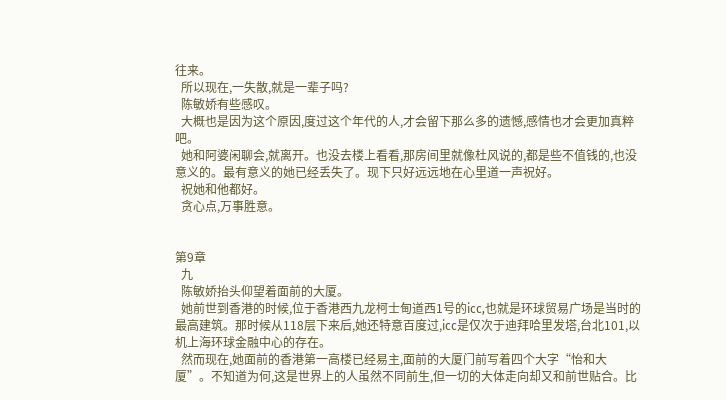往来。
  所以现在,一失散,就是一辈子吗?
  陈敏娇有些感叹。
  大概也是因为这个原因,度过这个年代的人,才会留下那么多的遗憾,感情也才会更加真粹吧。
  她和阿婆闲聊会,就离开。也没去楼上看看,那房间里就像杜风说的,都是些不值钱的,也没意义的。最有意义的她已经丢失了。现下只好远远地在心里道一声祝好。
  祝她和他都好。
  贪心点,万事胜意。


第9章
  九
  陈敏娇抬头仰望着面前的大厦。
  她前世到香港的时候,位于香港西九龙柯士甸道西1号的icc,也就是环球贸易广场是当时的最高建筑。那时候从118层下来后,她还特意百度过,icc是仅次于迪拜哈里发塔,台北101,以机上海环球金融中心的存在。
  然而现在,她面前的香港第一高楼已经易主,面前的大厦门前写着四个大字“怡和大厦”。不知道为何,这是世界上的人虽然不同前生,但一切的大体走向却又和前世贴合。比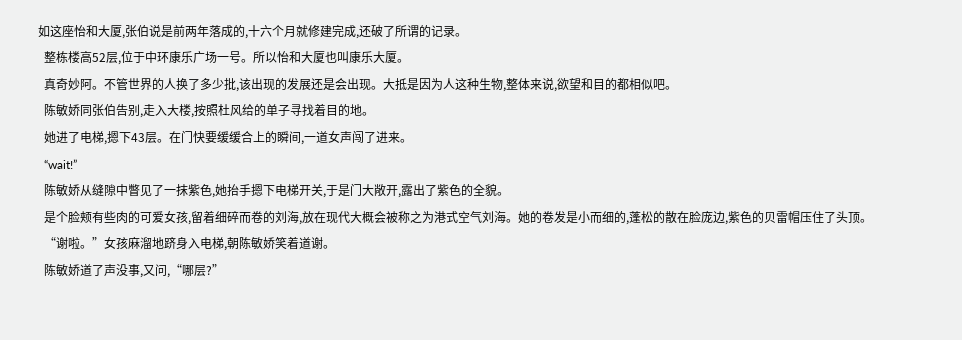如这座怡和大厦,张伯说是前两年落成的,十六个月就修建完成,还破了所谓的记录。
  整栋楼高52层,位于中环康乐广场一号。所以怡和大厦也叫康乐大厦。
  真奇妙阿。不管世界的人换了多少批,该出现的发展还是会出现。大抵是因为人这种生物,整体来说,欲望和目的都相似吧。
  陈敏娇同张伯告别,走入大楼,按照杜风给的单子寻找着目的地。
  她进了电梯,摁下43层。在门快要缓缓合上的瞬间,一道女声闯了进来。
  “wait!”
  陈敏娇从缝隙中瞥见了一抹紫色,她抬手摁下电梯开关,于是门大敞开,露出了紫色的全貌。
  是个脸颊有些肉的可爱女孩,留着细碎而卷的刘海,放在现代大概会被称之为港式空气刘海。她的卷发是小而细的,蓬松的散在脸庞边,紫色的贝雷帽压住了头顶。
  “谢啦。”女孩麻溜地跻身入电梯,朝陈敏娇笑着道谢。
  陈敏娇道了声没事,又问,“哪层?”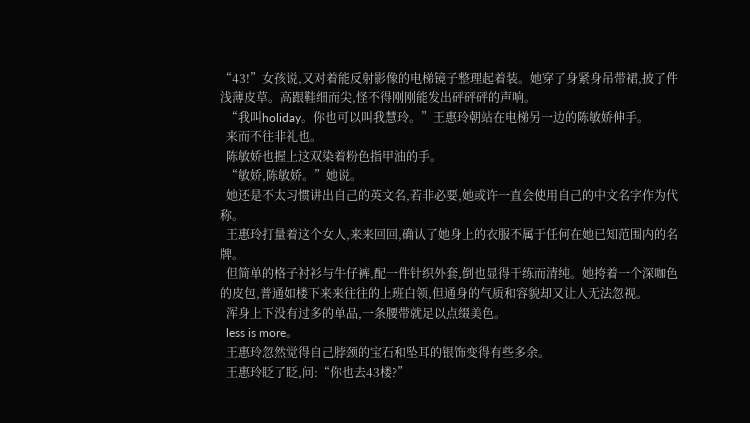“43!”女孩说,又对着能反射影像的电梯镜子整理起着装。她穿了身紧身吊带裙,披了件浅薄皮草。高跟鞋细而尖,怪不得刚刚能发出砰砰砰的声响。
  “我叫holiday。你也可以叫我慧玲。”王惠玲朝站在电梯另一边的陈敏娇伸手。
  来而不往非礼也。
  陈敏娇也握上这双染着粉色指甲油的手。
  “敏娇,陈敏娇。”她说。
  她还是不太习惯讲出自己的英文名,若非必要,她或许一直会使用自己的中文名字作为代称。
  王惠玲打量着这个女人,来来回回,确认了她身上的衣服不属于任何在她已知范围内的名牌。
  但简单的格子衬衫与牛仔裤,配一件针织外套,倒也显得干练而清纯。她挎着一个深咖色的皮包,普通如楼下来来往往的上班白领,但通身的气质和容貌却又让人无法忽视。
  浑身上下没有过多的单品,一条腰带就足以点缀美色。
  less is more。
  王惠玲忽然觉得自己脖颈的宝石和坠耳的银饰变得有些多余。
  王惠玲眨了眨,问:“你也去43楼?”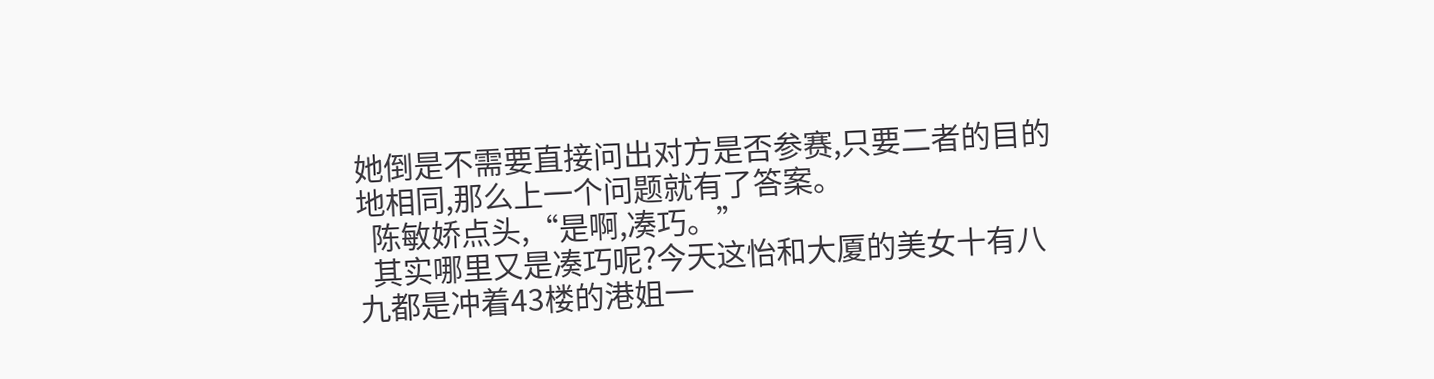她倒是不需要直接问出对方是否参赛,只要二者的目的地相同,那么上一个问题就有了答案。
  陈敏娇点头,“是啊,凑巧。”
  其实哪里又是凑巧呢?今天这怡和大厦的美女十有八九都是冲着43楼的港姐一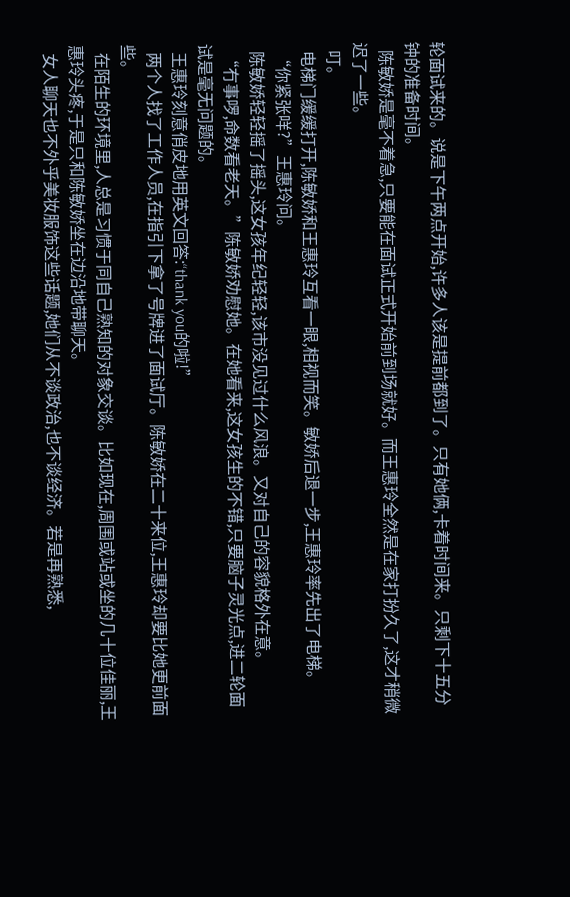轮面试来的。说是下午两点开始,许多人该是提前都到了。只有她俩,卡着时间来。只剩下十五分钟的准备时间。
  陈敏娇是毫不着急,只要能在面试正式开始前到场就好。而王惠玲全然是在家打扮久了,这才稍微迟了一些。
  叮。
  电梯门缓缓打开,陈敏娇和王惠玲互看一眼,相视而笑。敏娇后退一步,王惠玲率先出了电梯。
  “你紧张咩?”王惠玲问。
  陈敏娇轻轻摇了摇头,这女孩年纪轻轻,该市没见过什么风浪。又对自己的容貌格外在意。
  “冇事啰,命数看老天。”陈敏娇劝慰她。在她看来,这女孩生的不错,只要脑子灵光点,进二轮面试是毫无问题的。
  王惠玲刻意俏皮地用英文回答:“thank you的啦!”
  两个人找了工作人员,在指引下拿了号牌进了面试厅。陈敏娇在二十来位,王惠玲却要比她更前面些。
  在陌生的环境里,人总是习惯于同自己熟知的对象交谈。比如现在,周围或站或坐的几十位佳丽,王惠玲头疼,于是只和陈敏娇坐在边沿地带聊天。
  女人聊天也不外乎美妆服饰这些话题,她们从不谈政治,也不谈经济。若是再熟悉,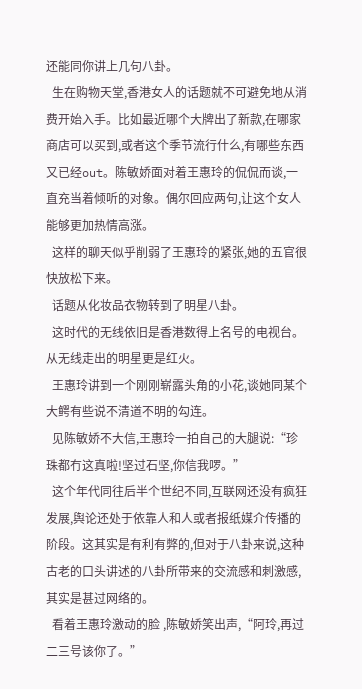还能同你讲上几句八卦。
  生在购物天堂,香港女人的话题就不可避免地从消费开始入手。比如最近哪个大牌出了新款,在哪家商店可以买到,或者这个季节流行什么,有哪些东西又已经out。陈敏娇面对着王惠玲的侃侃而谈,一直充当着倾听的对象。偶尔回应两句,让这个女人能够更加热情高涨。
  这样的聊天似乎削弱了王惠玲的紧张,她的五官很快放松下来。
  话题从化妆品衣物转到了明星八卦。
  这时代的无线依旧是香港数得上名号的电视台。从无线走出的明星更是红火。
  王惠玲讲到一个刚刚崭露头角的小花,谈她同某个大鳄有些说不清道不明的勾连。
  见陈敏娇不大信,王惠玲一拍自己的大腿说:“珍珠都冇这真啦!坚过石坚,你信我啰。”
  这个年代同往后半个世纪不同,互联网还没有疯狂发展,舆论还处于依靠人和人或者报纸媒介传播的阶段。这其实是有利有弊的,但对于八卦来说,这种古老的口头讲述的八卦所带来的交流感和刺激感,其实是甚过网络的。
  看着王惠玲激动的脸 ,陈敏娇笑出声,“阿玲,再过二三号该你了。”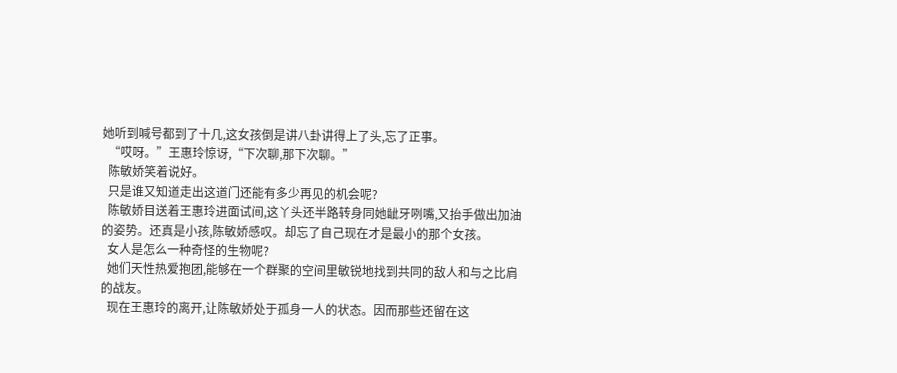她听到喊号都到了十几,这女孩倒是讲八卦讲得上了头,忘了正事。
  “哎呀。”王惠玲惊讶,“下次聊,那下次聊。”
  陈敏娇笑着说好。
  只是谁又知道走出这道门还能有多少再见的机会呢?
  陈敏娇目送着王惠玲进面试间,这丫头还半路转身同她龇牙咧嘴,又抬手做出加油的姿势。还真是小孩,陈敏娇感叹。却忘了自己现在才是最小的那个女孩。
  女人是怎么一种奇怪的生物呢?
  她们天性热爱抱团,能够在一个群聚的空间里敏锐地找到共同的敌人和与之比肩的战友。
  现在王惠玲的离开,让陈敏娇处于孤身一人的状态。因而那些还留在这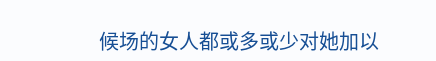候场的女人都或多或少对她加以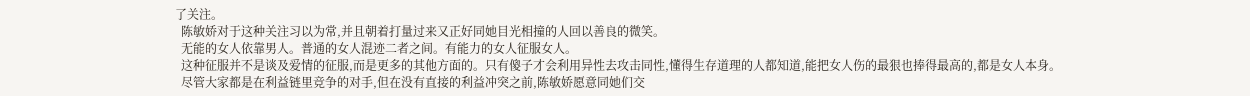了关注。
  陈敏娇对于这种关注习以为常,并且朝着打量过来又正好同她目光相撞的人回以善良的微笑。
  无能的女人依靠男人。普通的女人混迹二者之间。有能力的女人征服女人。
  这种征服并不是谈及爱情的征服,而是更多的其他方面的。只有傻子才会利用异性去攻击同性,懂得生存道理的人都知道,能把女人伤的最狠也捧得最高的,都是女人本身。
  尽管大家都是在利益链里竞争的对手,但在没有直接的利益冲突之前,陈敏娇愿意同她们交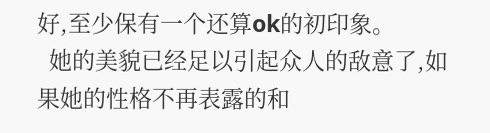好,至少保有一个还算ok的初印象。
  她的美貌已经足以引起众人的敌意了,如果她的性格不再表露的和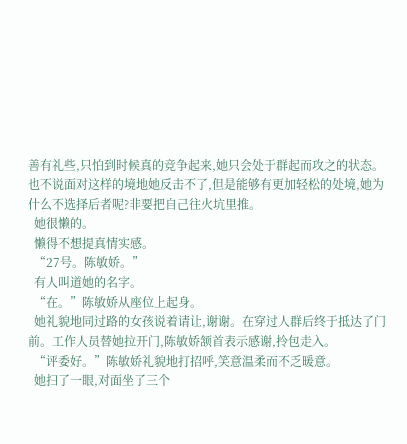善有礼些,只怕到时候真的竞争起来,她只会处于群起而攻之的状态。也不说面对这样的境地她反击不了,但是能够有更加轻松的处境,她为什么不选择后者呢?非要把自己往火坑里推。
  她很懒的。
  懒得不想提真情实感。
  “27号。陈敏娇。”
  有人叫道她的名字。
  “在。”陈敏娇从座位上起身。
  她礼貌地同过路的女孩说着请让,谢谢。在穿过人群后终于抵达了门前。工作人员替她拉开门,陈敏娇颔首表示感谢,拎包走入。
  “评委好。”陈敏娇礼貌地打招呼,笑意温柔而不乏暖意。
  她扫了一眼,对面坐了三个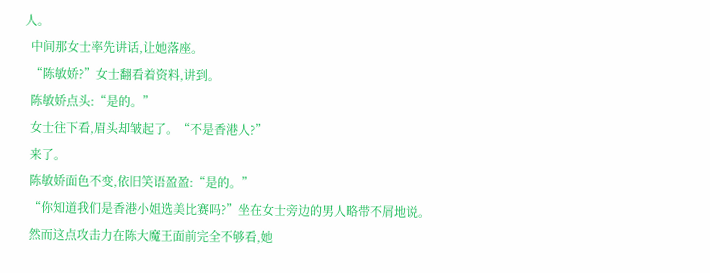人。
  中间那女士率先讲话,让她落座。
  “陈敏娇?”女士翻看着资料,讲到。
  陈敏娇点头:“是的。”
  女士往下看,眉头却皱起了。“不是香港人?”
  来了。
  陈敏娇面色不变,依旧笑语盈盈:“是的。”
  “你知道我们是香港小姐选美比赛吗?”坐在女士旁边的男人略带不屑地说。
  然而这点攻击力在陈大魔王面前完全不够看,她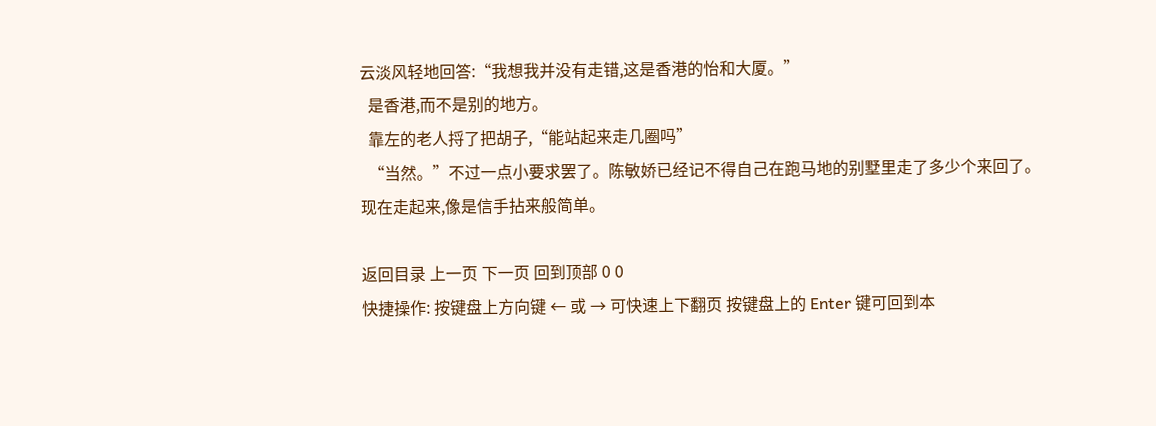云淡风轻地回答:“我想我并没有走错,这是香港的怡和大厦。”
  是香港,而不是别的地方。
  靠左的老人捋了把胡子,“能站起来走几圈吗”
  “当然。”不过一点小要求罢了。陈敏娇已经记不得自己在跑马地的别墅里走了多少个来回了。现在走起来,像是信手拈来般简单。

返回目录 上一页 下一页 回到顶部 0 0
快捷操作: 按键盘上方向键 ← 或 → 可快速上下翻页 按键盘上的 Enter 键可回到本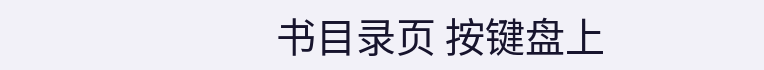书目录页 按键盘上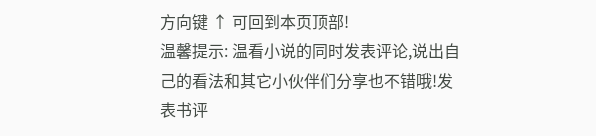方向键 ↑ 可回到本页顶部!
温馨提示: 温看小说的同时发表评论,说出自己的看法和其它小伙伴们分享也不错哦!发表书评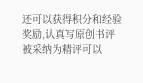还可以获得积分和经验奖励,认真写原创书评 被采纳为精评可以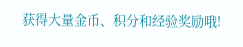获得大量金币、积分和经验奖励哦!